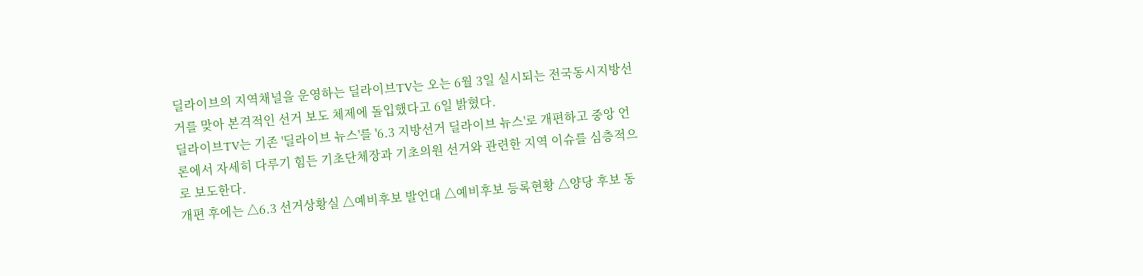딜라이브의 지역채널을 운영하는 딜라이브TV는 오는 6월 3일 실시되는 전국동시지방선거를 맞아 본격적인 선거 보도 체제에 돌입했다고 6일 밝혔다.
딜라이브TV는 기존 '딜라이브 뉴스'를 '6.3 지방선거 딜라이브 뉴스'로 개편하고 중앙 언론에서 자세히 다루기 힘든 기초단체장과 기초의원 선거와 관련한 지역 이슈를 심층적으로 보도한다.
개편 후에는 △6.3 선거상황실 △예비후보 발언대 △예비후보 등록현황 △양당 후보 동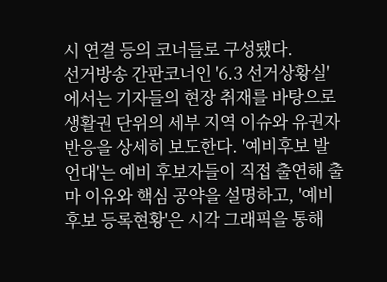시 연결 등의 코너들로 구성됐다.
선거방송 간판코너인 '6.3 선거상황실'에서는 기자들의 현장 취재를 바탕으로 생활권 단위의 세부 지역 이슈와 유권자 반응을 상세히 보도한다. '예비후보 발언대'는 예비 후보자들이 직접 출연해 출마 이유와 핵심 공약을 설명하고, '예비후보 등록현황'은 시각 그래픽을 통해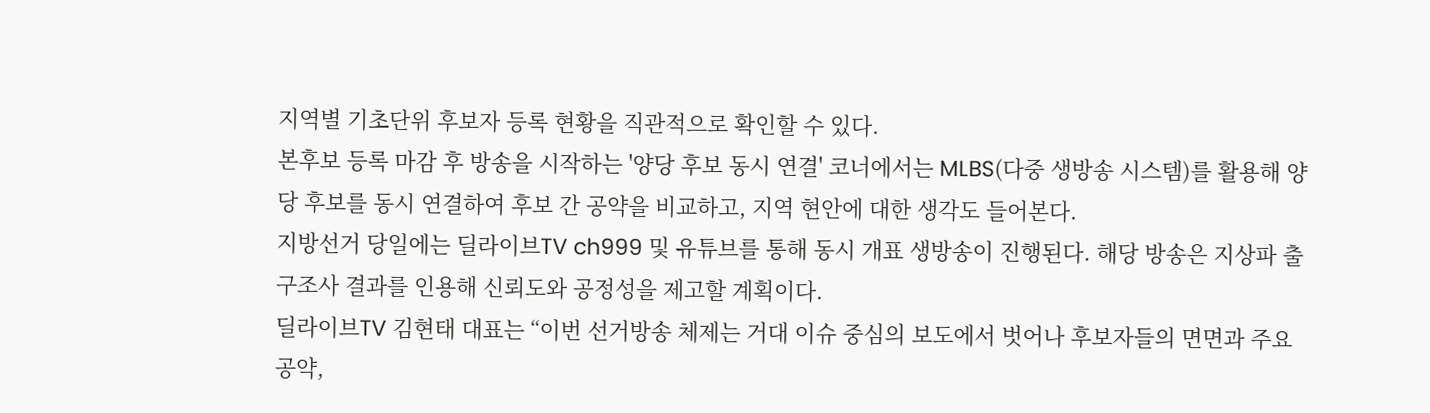지역별 기초단위 후보자 등록 현황을 직관적으로 확인할 수 있다.
본후보 등록 마감 후 방송을 시작하는 '양당 후보 동시 연결' 코너에서는 MLBS(다중 생방송 시스템)를 활용해 양당 후보를 동시 연결하여 후보 간 공약을 비교하고, 지역 현안에 대한 생각도 들어본다.
지방선거 당일에는 딜라이브TV ch999 및 유튜브를 통해 동시 개표 생방송이 진행된다. 해당 방송은 지상파 출구조사 결과를 인용해 신뢰도와 공정성을 제고할 계획이다.
딜라이브TV 김현태 대표는 “이번 선거방송 체제는 거대 이슈 중심의 보도에서 벗어나 후보자들의 면면과 주요 공약,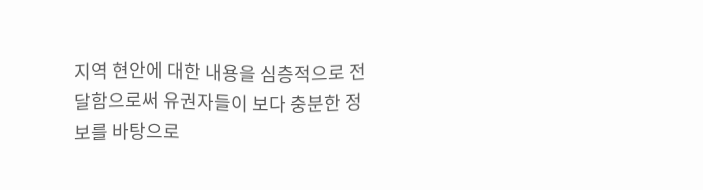지역 현안에 대한 내용을 심층적으로 전달함으로써 유권자들이 보다 충분한 정보를 바탕으로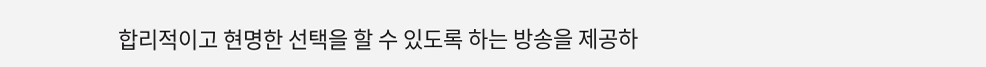합리적이고 현명한 선택을 할 수 있도록 하는 방송을 제공하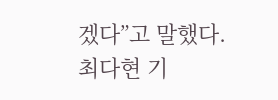겠다”고 말했다.
최다현 기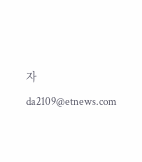자 da2109@etnews.com